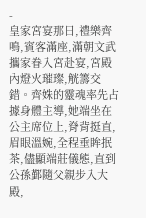-
皇家宮宴那日,禮樂齊鳴,賓客滿座,滿朝文武攜家眷入宮赴宴,宮殿內燈火璀璨,觥籌交錯。齊姝的靈魂率先占據身體主導,她端坐在公主席位上,脊背挺直,眉眼溫婉,全程垂眸抿茶,儘顯端莊儀態,直到公孫鄞隨父親步入大殿,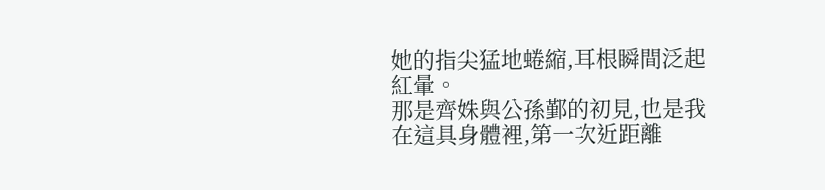她的指尖猛地蜷縮,耳根瞬間泛起紅暈。
那是齊姝與公孫鄞的初見,也是我在這具身體裡,第一次近距離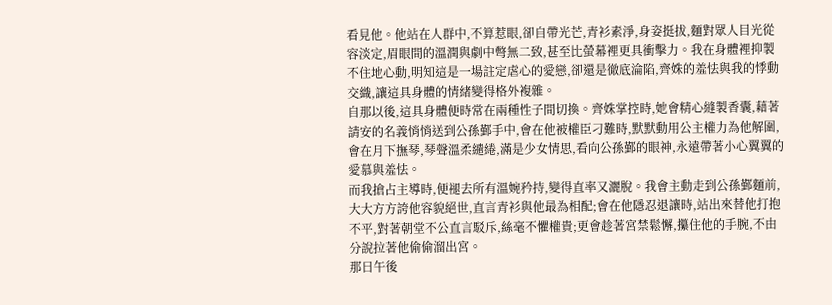看見他。他站在人群中,不算惹眼,卻自帶光芒,青衫素淨,身姿挺拔,麵對眾人目光從容淡定,眉眼間的溫潤與劇中彆無二致,甚至比螢幕裡更具衝擊力。我在身體裡抑製不住地心動,明知這是一場註定虐心的愛戀,卻還是徹底淪陷,齊姝的羞怯與我的悸動交織,讓這具身體的情緒變得格外複雜。
自那以後,這具身體便時常在兩種性子間切換。齊姝掌控時,她會精心縫製香囊,藉著請安的名義悄悄送到公孫鄞手中,會在他被權臣刁難時,默默動用公主權力為他解圍,會在月下撫琴,琴聲溫柔繾綣,滿是少女情思,看向公孫鄞的眼神,永遠帶著小心翼翼的愛慕與羞怯。
而我搶占主導時,便褪去所有溫婉矜持,變得直率又灑脫。我會主動走到公孫鄞麵前,大大方方誇他容貌絕世,直言青衫與他最為相配;會在他隱忍退讓時,站出來替他打抱不平,對著朝堂不公直言駁斥,絲毫不懼權貴;更會趁著宮禁鬆懈,攥住他的手腕,不由分說拉著他偷偷溜出宮。
那日午後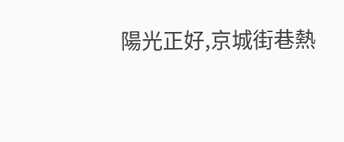陽光正好,京城街巷熱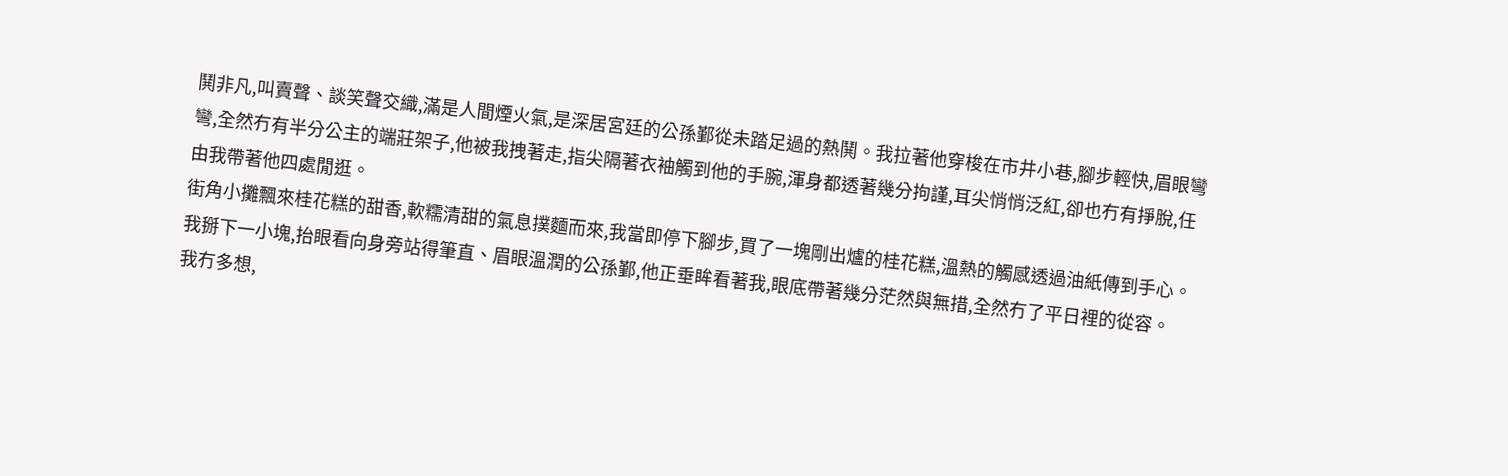鬨非凡,叫賣聲、談笑聲交織,滿是人間煙火氣,是深居宮廷的公孫鄞從未踏足過的熱鬨。我拉著他穿梭在市井小巷,腳步輕快,眉眼彎彎,全然冇有半分公主的端莊架子,他被我拽著走,指尖隔著衣袖觸到他的手腕,渾身都透著幾分拘謹,耳尖悄悄泛紅,卻也冇有掙脫,任由我帶著他四處閒逛。
街角小攤飄來桂花糕的甜香,軟糯清甜的氣息撲麵而來,我當即停下腳步,買了一塊剛出爐的桂花糕,溫熱的觸感透過油紙傳到手心。我掰下一小塊,抬眼看向身旁站得筆直、眉眼溫潤的公孫鄞,他正垂眸看著我,眼底帶著幾分茫然與無措,全然冇了平日裡的從容。
我冇多想,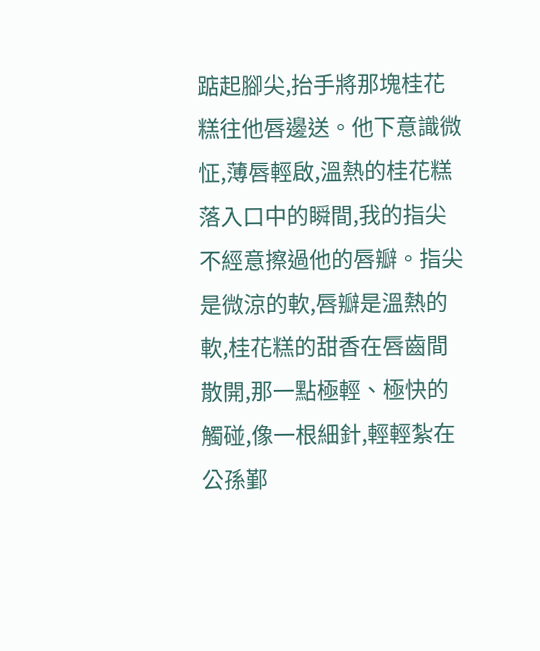踮起腳尖,抬手將那塊桂花糕往他唇邊送。他下意識微怔,薄唇輕啟,溫熱的桂花糕落入口中的瞬間,我的指尖不經意擦過他的唇瓣。指尖是微涼的軟,唇瓣是溫熱的軟,桂花糕的甜香在唇齒間散開,那一點極輕、極快的觸碰,像一根細針,輕輕紮在公孫鄞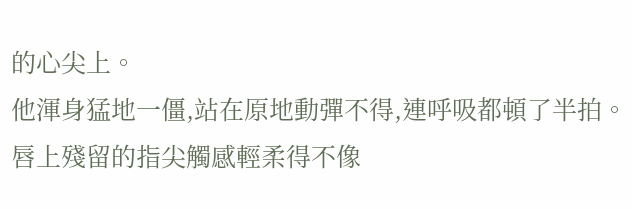的心尖上。
他渾身猛地一僵,站在原地動彈不得,連呼吸都頓了半拍。唇上殘留的指尖觸感輕柔得不像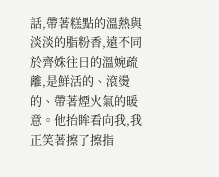話,帶著糕點的溫熱與淡淡的脂粉香,遠不同於齊姝往日的溫婉疏離,是鮮活的、滾燙的、帶著煙火氣的暖意。他抬眸看向我,我正笑著擦了擦指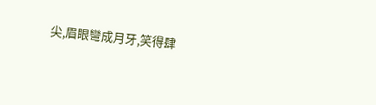尖,眉眼彎成月牙,笑得肆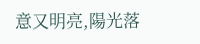意又明亮,陽光落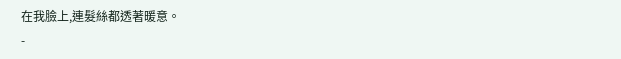在我臉上,連髮絲都透著暖意。
-